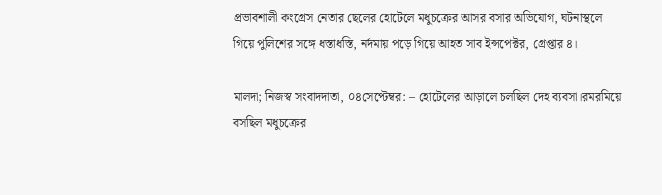প্রভাবশালী কংগ্রেস নেতার ছেলের হোটেলে মধুচক্রের আসর বসার অভিযোগ, ঘটনাস্থলে গিয়ে পুলিশের সঙ্গে ধস্তাধস্তি, নর্দমায় পড়ে গিয়ে আহত সাব ইন্সপেক্টর, গ্রেপ্তার ৪।

মালদা; নিজস্ব সংবাদদাতা, ০৪সেপ্টেম্বর: – হোটেলের আড়ালে চলছিল দেহ ব্যবসা।রমরমিয়ে বসছিল মধুচক্রের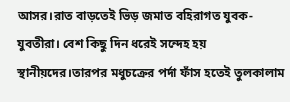আসর।রাত বাড়তেই ভিড় জমাত বহিরাগত যুবক-যুবতীরা। বেশ কিছু দিন ধরেই সন্দেহ হয় স্থানীয়দের।তারপর মধুচক্রের পর্দা ফাঁস হতেই তুলকালাম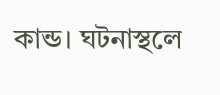কান্ড। ঘটনাস্থলে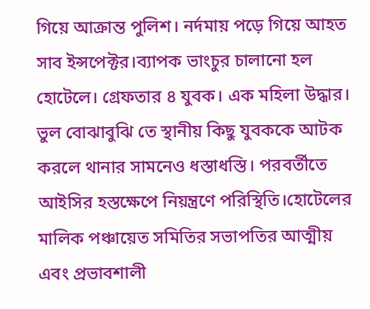গিয়ে আক্রান্ত পুলিশ। নর্দমায় পড়ে গিয়ে আহত সাব ইন্সপেক্টর।ব্যাপক ভাংচুর চালানো হল হোটেলে। গ্রেফতার ৪ যুবক। এক মহিলা উদ্ধার। ভুল বোঝাবুঝি তে স্থানীয় কিছু যুবককে আটক করলে থানার সামনেও ধস্তাধস্তি। পরবর্তীতে আইসির হস্তক্ষেপে নিয়ন্ত্রণে পরিস্থিতি।হোটেলের মালিক পঞ্চায়েত সমিতির সভাপতির আত্মীয় এবং প্রভাবশালী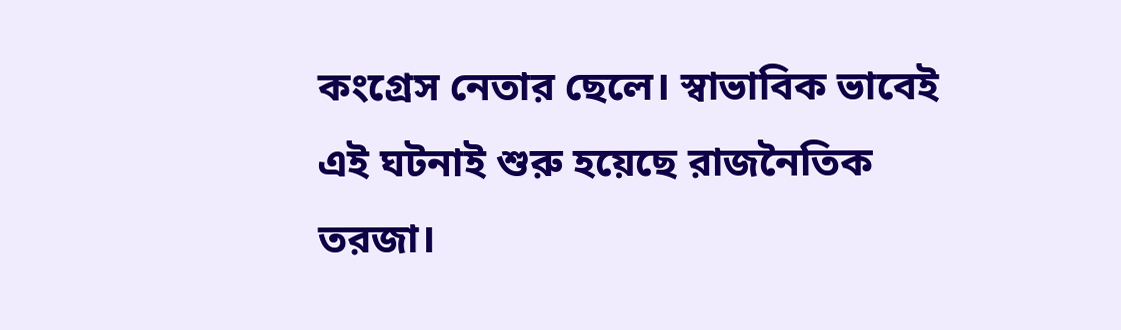কংগ্রেস নেতার ছেলে। স্বাভাবিক ভাবেই এই ঘটনাই শুরু হয়েছে রাজনৈতিক তরজা।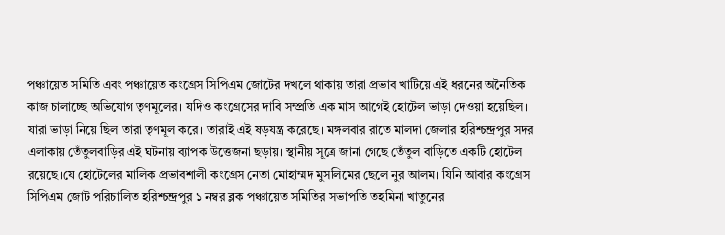পঞ্চায়েত সমিতি এবং পঞ্চায়েত কংগ্রেস সিপিএম জোটের দখলে থাকায় তারা প্রভাব খাটিয়ে এই ধরনের অনৈতিক কাজ চালাচ্ছে অভিযোগ তৃণমূলের। যদিও কংগ্রেসের দাবি সম্প্রতি এক মাস আগেই হোটেল ভাড়া দেওয়া হয়েছিল। যারা ভাড়া নিয়ে ছিল তারা তৃণমূল করে। তারাই এই ষড়যন্ত্র করেছে। মঙ্গলবার রাতে মালদা জেলার হরিশ্চন্দ্রপুর সদর এলাকায় তেঁতুলবাড়ির এই ঘটনায় ব্যাপক উত্তেজনা ছড়ায়। স্থানীয় সূত্রে জানা গেছে তেঁতুল বাড়িতে একটি হোটেল রয়েছে।যে হোটেলের মালিক প্রভাবশালী কংগ্রেস নেতা মোহাম্মদ মুসলিমের ছেলে নুর আলম। যিনি আবার কংগ্রেস সিপিএম জোট পরিচালিত হরিশ্চন্দ্রপুর ১ নম্বর ব্লক পঞ্চায়েত সমিতির সভাপতি তহমিনা খাতুনের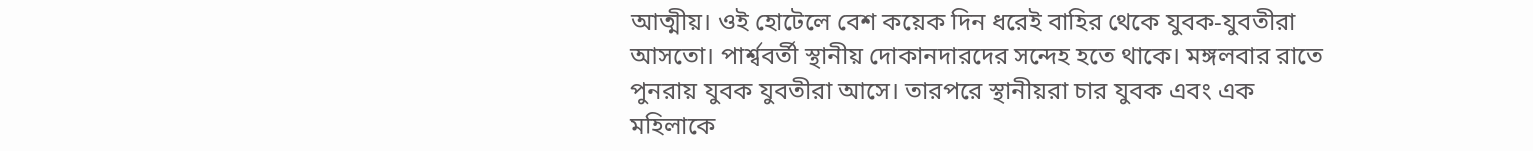আত্মীয়। ওই হোটেলে বেশ কয়েক দিন ধরেই বাহির থেকে যুবক-যুবতীরা আসতো। পার্শ্ববর্তী স্থানীয় দোকানদারদের সন্দেহ হতে থাকে। মঙ্গলবার রাতে পুনরায় যুবক যুবতীরা আসে। তারপরে স্থানীয়রা চার যুবক এবং এক মহিলাকে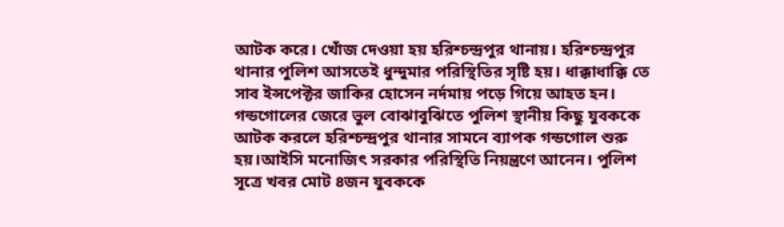আটক করে। খোঁজ দেওয়া হয় হরিশ্চন্দ্রপুর থানায়। হরিশ্চন্দ্রপুর থানার পুলিশ আসতেই ধুন্দুমার পরিস্থিতির সৃষ্টি হয়। ধাক্কাধাক্কি তে সাব ইন্সপেক্টর জাকির হোসেন নর্দমায় পড়ে গিয়ে আহত হন। গন্ডগোলের জেরে ভুল বোঝাবুঝিতে পুলিশ স্থানীয় কিছু যুবককে আটক করলে হরিশ্চন্দ্রপুর থানার সামনে ব্যাপক গন্ডগোল শুরু হয়।আইসি মনোজিৎ সরকার পরিস্থিতি নিয়ন্ত্রণে আনেন। পুলিশ সূত্রে খবর মোট ৪জন যুবককে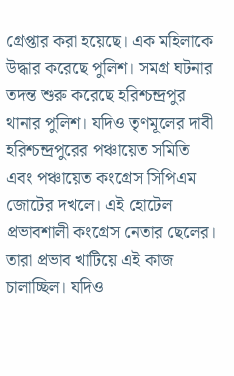গ্রেপ্তার করা হয়েছে। এক মহিলাকে উদ্ধার করেছে পুলিশ। সমগ্র ঘটনার তদন্ত শুরু করেছে হরিশ্চন্দ্রপুর থানার পুলিশ। যদিও তৃণমূলের দাবী হরিশ্চন্দ্রপুরের পঞ্চায়েত সমিতি এবং পঞ্চায়েত কংগ্রেস সিপিএম জোটের দখলে। এই হোটেল প্রভাবশালী কংগ্রেস নেতার ছেলের। তারা প্রভাব খাটিয়ে এই কাজ চালাচ্ছিল। যদিও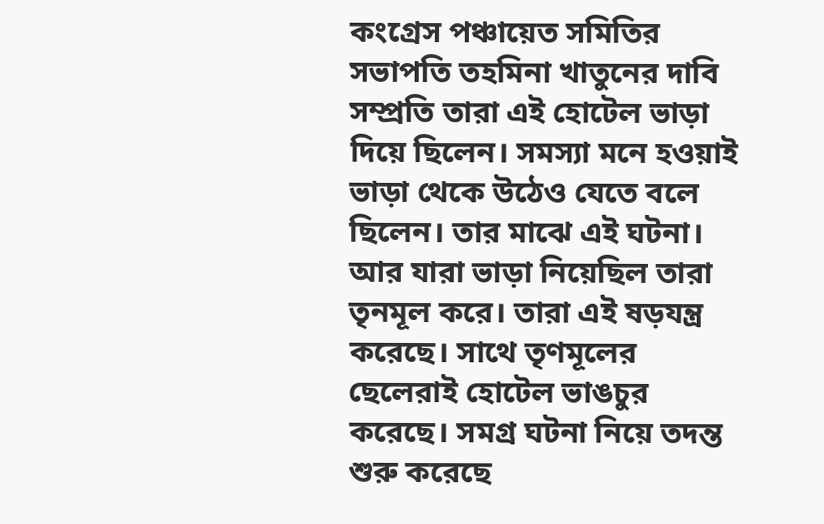কংগ্রেস পঞ্চায়েত সমিতির সভাপতি তহমিনা খাতুনের দাবি সম্প্রতি তারা এই হোটেল ভাড়া দিয়ে ছিলেন। সমস্যা মনে হওয়াই ভাড়া থেকে উঠেও যেতে বলে ছিলেন। তার মাঝে এই ঘটনা। আর যারা ভাড়া নিয়েছিল তারা তৃনমূল করে। তারা এই ষড়যন্ত্র করেছে। সাথে তৃণমূলের ছেলেরাই হোটেল ভাঙচুর করেছে। সমগ্র ঘটনা নিয়ে তদন্ত শুরু করেছে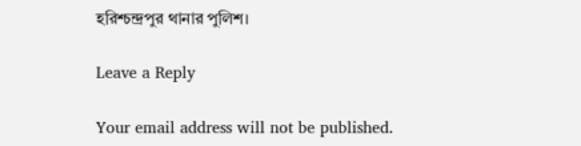হরিশ্চন্দ্রপুর থানার পুলিশ।

Leave a Reply

Your email address will not be published.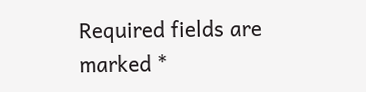Required fields are marked *